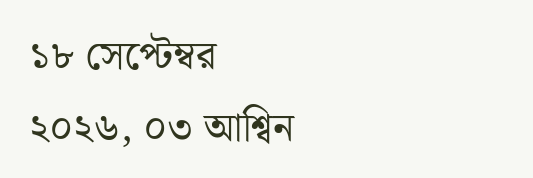১৮ সেপ্টেম্বর ২০২৬, ০৩ আশ্বিন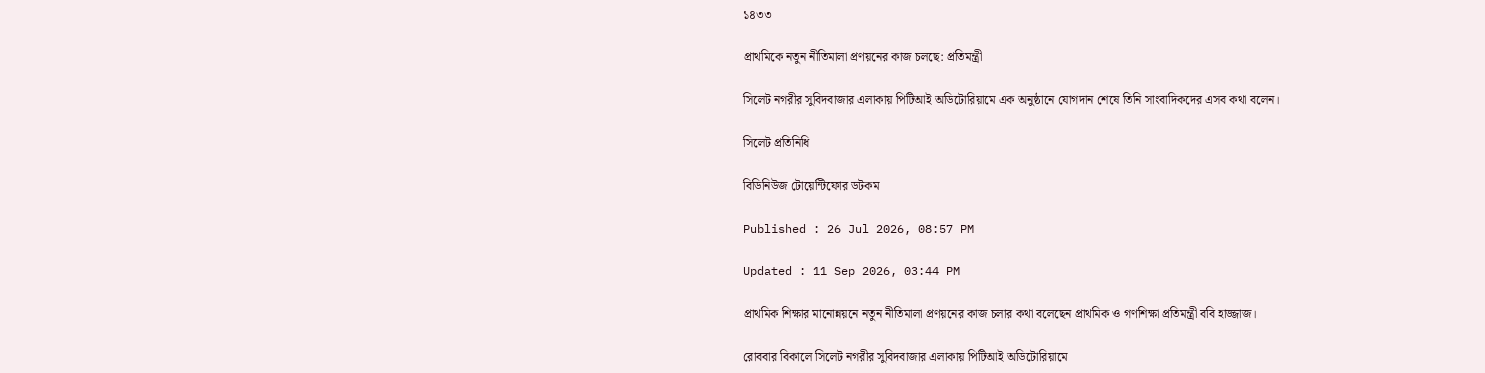১৪৩৩

প্রাথমিকে নতুন নীতিমালা প্রণয়নের কাজ চলছে: প্রতিমন্ত্রী

সিলেট নগরীর সুবিদবাজার এলাকায় পিটিআই অডিটোরিয়ামে এক অনুষ্ঠানে যোগদান শেষে তিনি সাংবাদিকদের এসব কথা বলেন।

সিলেট প্রতিনিধি

বিডিনিউজ টোয়েন্টিফোর ডটকম

Published : 26 Jul 2026, 08:57 PM

Updated : 11 Sep 2026, 03:44 PM

প্রাথমিক শিক্ষার মানোন্নয়নে নতুন নীতিমালা প্রণয়নের কাজ চলার কথা বলেছেন প্রাথমিক ও গণশিক্ষা প্রতিমন্ত্রী ববি হাজ্জাজ।

রোববার বিকালে সিলেট নগরীর সুবিদবাজার এলাকায় পিটিআই অডিটোরিয়ামে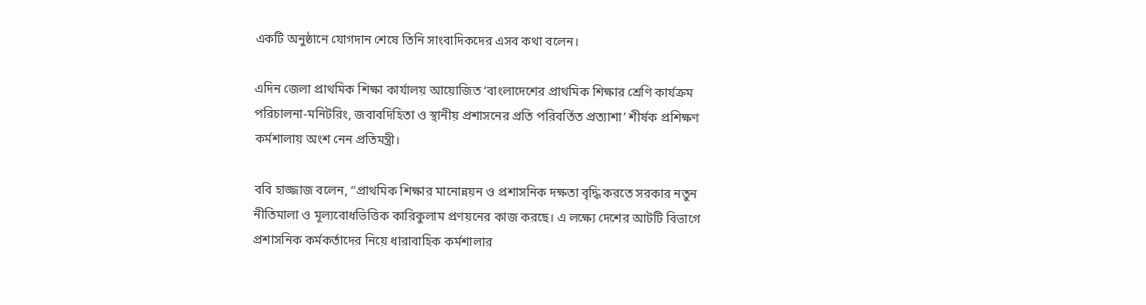একটি অনুষ্ঠানে যোগদান শেষে তিনি সাংবাদিকদের এসব কথা বলেন।

এদিন জেলা প্রাথমিক শিক্ষা কার্যালয় আয়োজিত ‘বাংলাদেশের প্রাথমিক শিক্ষার শ্রেণি কার্যক্রম পরিচালনা-মনিটরিং, জবাবদিহিতা ও স্থানীয় প্রশাসনের প্রতি পরিবর্তিত প্রত্যাশা’ শীর্ষক প্রশিক্ষণ কর্মশালায় অংশ নেন প্রতিমন্ত্রী।

ববি হাজ্জাজ বলেন, “প্রাথমিক শিক্ষার মানোন্নয়ন ও প্রশাসনিক দক্ষতা বৃদ্ধি করতে সরকার নতুন নীতিমালা ও মূল্যবোধভিত্তিক কারিকুলাম প্রণয়নের কাজ করছে। এ লক্ষ্যে দেশের আটটি বিভাগে প্রশাসনিক কর্মকর্তাদের নিয়ে ধারাবাহিক কর্মশালার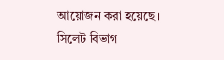আয়োজন করা হয়েছে। সিলেট বিভাগ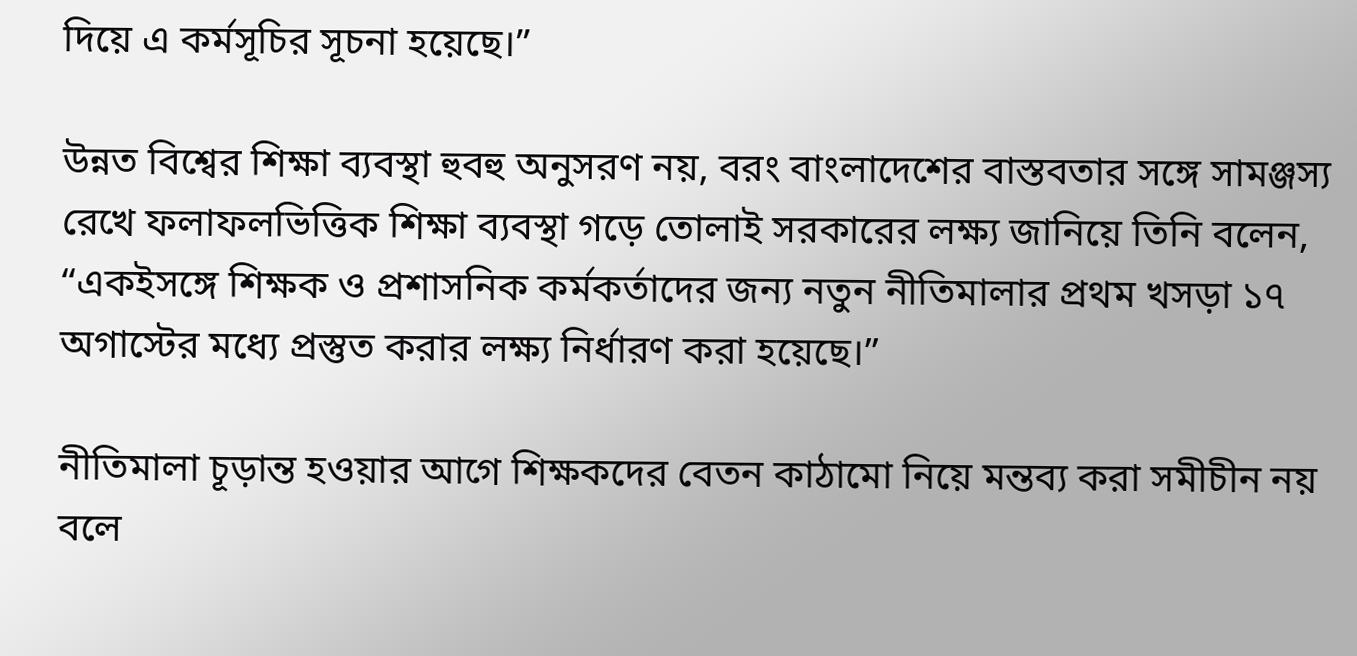দিয়ে এ কর্মসূচির সূচনা হয়েছে।”

উন্নত বিশ্বের শিক্ষা ব্যবস্থা হুবহু অনুসরণ নয়, বরং বাংলাদেশের বাস্তবতার সঙ্গে সামঞ্জস্য রেখে ফলাফলভিত্তিক শিক্ষা ব্যবস্থা গড়ে তোলাই সরকারের লক্ষ্য জানিয়ে তিনি বলেন, “একইসঙ্গে শিক্ষক ও প্রশাসনিক কর্মকর্তাদের জন্য নতুন নীতিমালার প্রথম খসড়া ১৭ অগাস্টের মধ্যে প্রস্তুত করার লক্ষ্য নির্ধারণ করা হয়েছে।”

নীতিমালা চূড়ান্ত হওয়ার আগে শিক্ষকদের বেতন কাঠামো নিয়ে মন্তব্য করা সমীচীন নয় বলে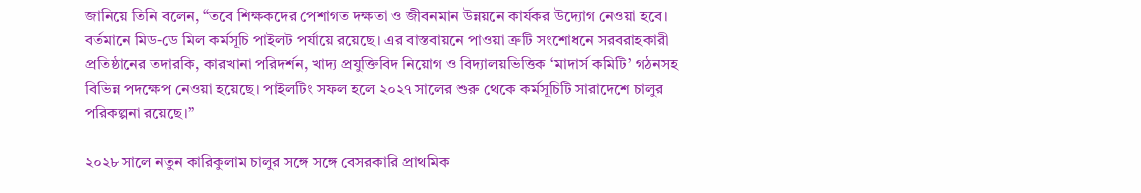জানিয়ে তিনি বলেন, “তবে শিক্ষকদের পেশাগত দক্ষতা ও জীবনমান উন্নয়নে কার্যকর উদ্যোগ নেওয়া হবে। বর্তমানে মিড-ডে মিল কর্মসূচি পাইলট পর্যায়ে রয়েছে। এর বাস্তবায়নে পাওয়া ত্রুটি সংশোধনে সরবরাহকারী প্রতিষ্ঠানের তদারকি, কারখানা পরিদর্শন, খাদ্য প্রযুক্তিবিদ নিয়োগ ও বিদ্যালয়ভিত্তিক ‘মাদার্স কমিটি’ গঠনসহ বিভিন্ন পদক্ষেপ নেওয়া হয়েছে। পাইলটিং সফল হলে ২০২৭ সালের শুরু থেকে কর্মসূচিটি সারাদেশে চালুর পরিকল্পনা রয়েছে।”

২০২৮ সালে নতুন কারিকুলাম চালুর সঙ্গে সঙ্গে বেসরকারি প্রাথমিক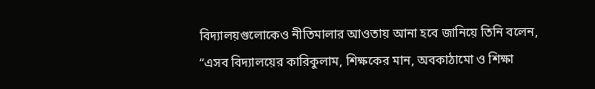বিদ্যালয়গুলোকেও নীতিমালার আওতায় আনা হবে জানিয়ে তিনি বলেন, “এসব বিদ্যালয়ের কারিকুলাম, শিক্ষকের মান, অবকাঠামো ও শিক্ষা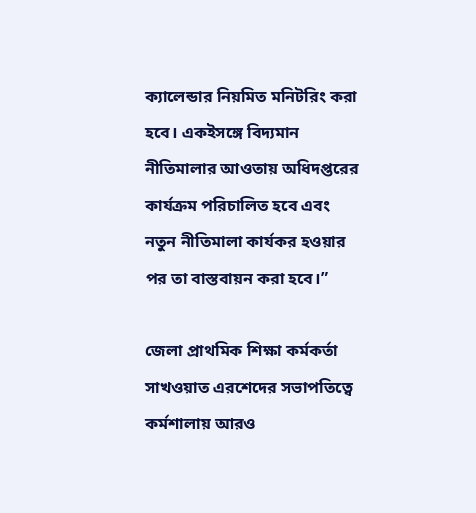ক্যালেন্ডার নিয়মিত মনিটরিং করা হবে। একইসঙ্গে বিদ্যমান নীতিমালার আওতায় অধিদপ্তরের কার্যক্রম পরিচালিত হবে এবং নতুন নীতিমালা কার্যকর হওয়ার পর তা বাস্তবায়ন করা হবে।”

জেলা প্রাথমিক শিক্ষা কর্মকর্তা সাখওয়াত এরশেদের সভাপতিত্বে কর্মশালায় আরও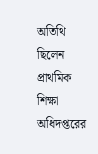অতিথি ছিলেন প্রাথমিক শিক্ষা অধিদপ্তরের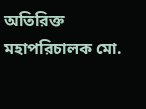অতিরিক্ত মহাপরিচালক মো.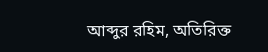আব্দুর রহিম, অতিরিক্ত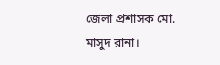জেলা প্রশাসক মো. মাসুদ রানা।